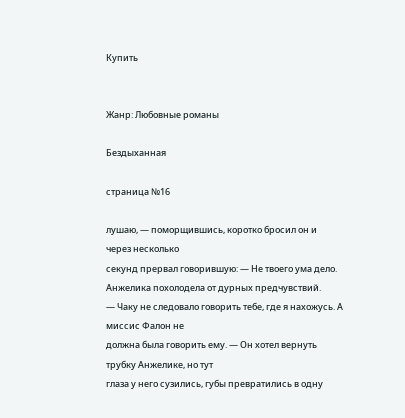Купить


Жанр: Любовные романы

Бездыханная

страница №16

лушаю, — поморщившись, коротко бросил он и через несколько
секунд прервал говорившую: — Не твоего ума дело.
Анжелика похолодела от дурных предчувствий.
— Чаку не следовало говорить тебе, где я нахожусь. А миссис Фалон не
должна была говорить ему. — Он хотел вернуть трубку Анжелике, но тут
глаза у него сузились, губы превратились в одну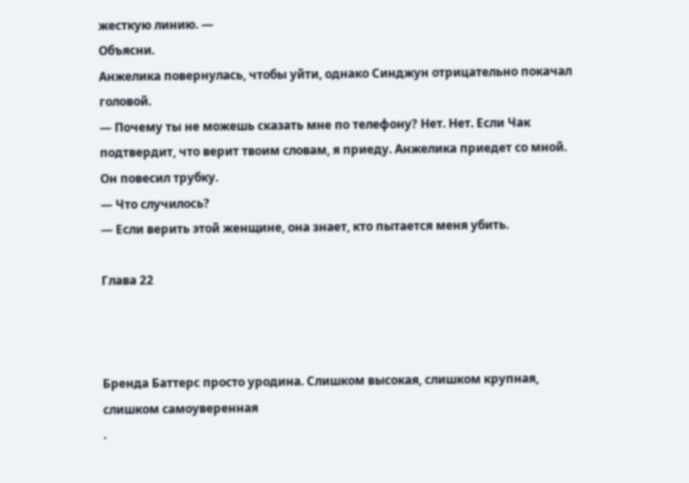жесткую линию. —
Объясни.
Анжелика повернулась, чтобы уйти, однако Синджун отрицательно покачал
головой.
— Почему ты не можешь сказать мне по телефону? Нет. Нет. Если Чак
подтвердит, что верит твоим словам, я приеду. Анжелика приедет со мной.
Он повесил трубку.
— Что случилось?
— Если верить этой женщине, она знает, кто пытается меня убить.

Глава 22



Бренда Баттерс просто уродина. Слишком высокая, слишком крупная,
слишком самоуверенная
.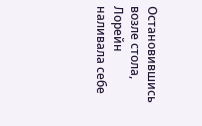Остановившись возле стола, Лорейн наливала себе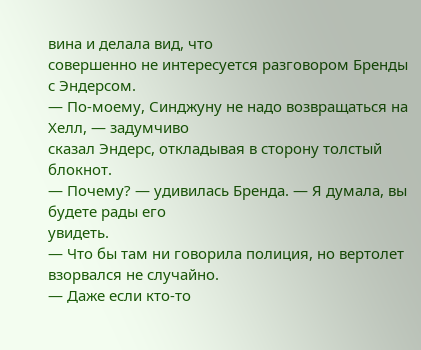вина и делала вид, что
совершенно не интересуется разговором Бренды с Эндерсом.
— По-моему, Синджуну не надо возвращаться на Хелл, — задумчиво
сказал Эндерс, откладывая в сторону толстый блокнот.
— Почему? — удивилась Бренда. — Я думала, вы будете рады его
увидеть.
— Что бы там ни говорила полиция, но вертолет взорвался не случайно.
— Даже если кто-то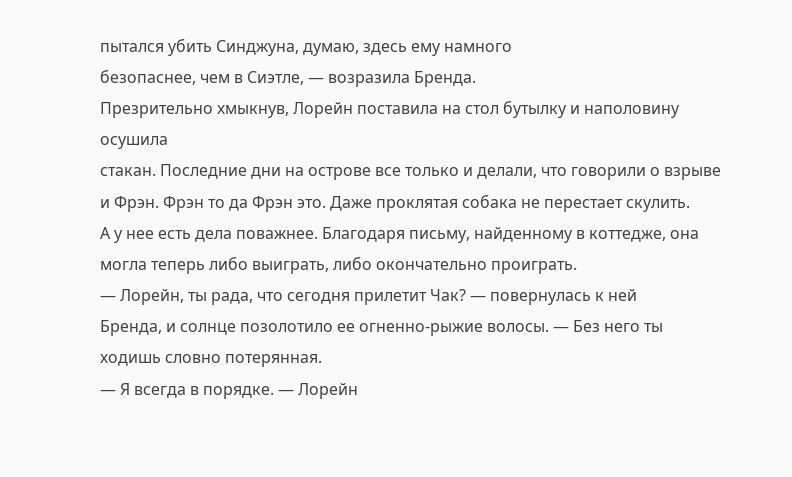пытался убить Синджуна, думаю, здесь ему намного
безопаснее, чем в Сиэтле, — возразила Бренда.
Презрительно хмыкнув, Лорейн поставила на стол бутылку и наполовину осушила
стакан. Последние дни на острове все только и делали, что говорили о взрыве
и Фрэн. Фрэн то да Фрэн это. Даже проклятая собака не перестает скулить.
А у нее есть дела поважнее. Благодаря письму, найденному в коттедже, она
могла теперь либо выиграть, либо окончательно проиграть.
— Лорейн, ты рада, что сегодня прилетит Чак? — повернулась к ней
Бренда, и солнце позолотило ее огненно-рыжие волосы. — Без него ты
ходишь словно потерянная.
— Я всегда в порядке. — Лорейн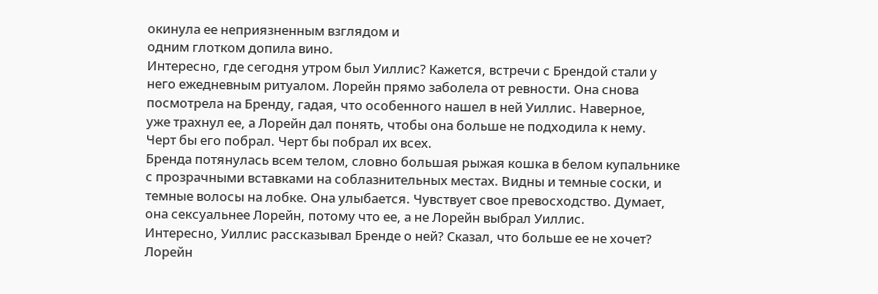окинула ее неприязненным взглядом и
одним глотком допила вино.
Интересно, где сегодня утром был Уиллис? Кажется, встречи с Брендой стали у
него ежедневным ритуалом. Лорейн прямо заболела от ревности. Она снова
посмотрела на Бренду, гадая, что особенного нашел в ней Уиллис. Наверное,
уже трахнул ее, а Лорейн дал понять, чтобы она больше не подходила к нему.
Черт бы его побрал. Черт бы побрал их всех.
Бренда потянулась всем телом, словно большая рыжая кошка в белом купальнике
с прозрачными вставками на соблазнительных местах. Видны и темные соски, и
темные волосы на лобке. Она улыбается. Чувствует свое превосходство. Думает,
она сексуальнее Лорейн, потому что ее, а не Лорейн выбрал Уиллис.
Интересно, Уиллис рассказывал Бренде о ней? Сказал, что больше ее не хочет?
Лорейн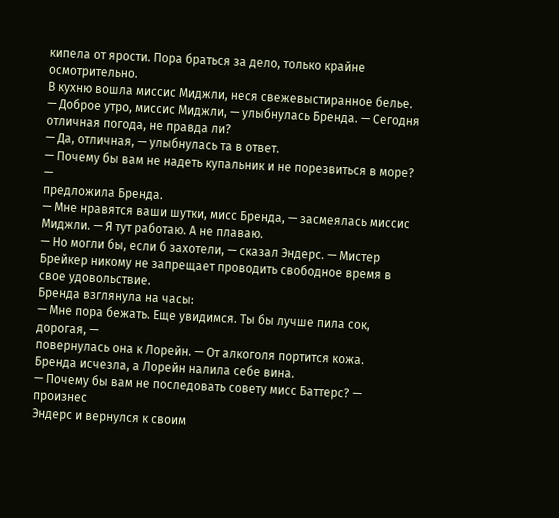кипела от ярости. Пора браться за дело, только крайне осмотрительно.
В кухню вошла миссис Миджли, неся свежевыстиранное белье.
— Доброе утро, миссис Миджли, — улыбнулась Бренда. — Сегодня
отличная погода, не правда ли?
— Да, отличная, — улыбнулась та в ответ.
— Почему бы вам не надеть купальник и не порезвиться в море? —
предложила Бренда.
— Мне нравятся ваши шутки, мисс Бренда, — засмеялась миссис
Миджли. — Я тут работаю. А не плаваю.
— Но могли бы, если б захотели, — сказал Эндерс. — Мистер
Брейкер никому не запрещает проводить свободное время в свое удовольствие.
Бренда взглянула на часы:
— Мне пора бежать. Еще увидимся. Ты бы лучше пила сок, дорогая, —
повернулась она к Лорейн. — От алкоголя портится кожа.
Бренда исчезла, а Лорейн налила себе вина.
— Почему бы вам не последовать совету мисс Баттерс? — произнес
Эндерс и вернулся к своим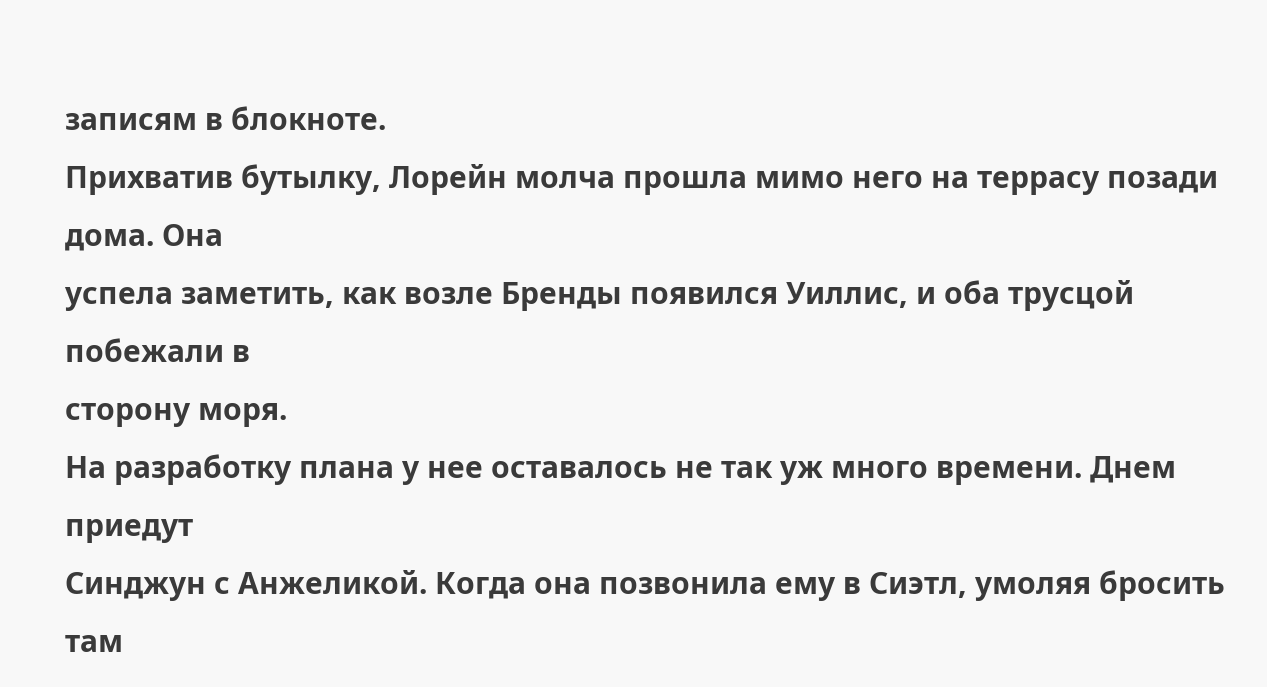записям в блокноте.
Прихватив бутылку, Лорейн молча прошла мимо него на террасу позади дома. Она
успела заметить, как возле Бренды появился Уиллис, и оба трусцой побежали в
сторону моря.
На разработку плана у нее оставалось не так уж много времени. Днем приедут
Синджун с Анжеликой. Когда она позвонила ему в Сиэтл, умоляя бросить там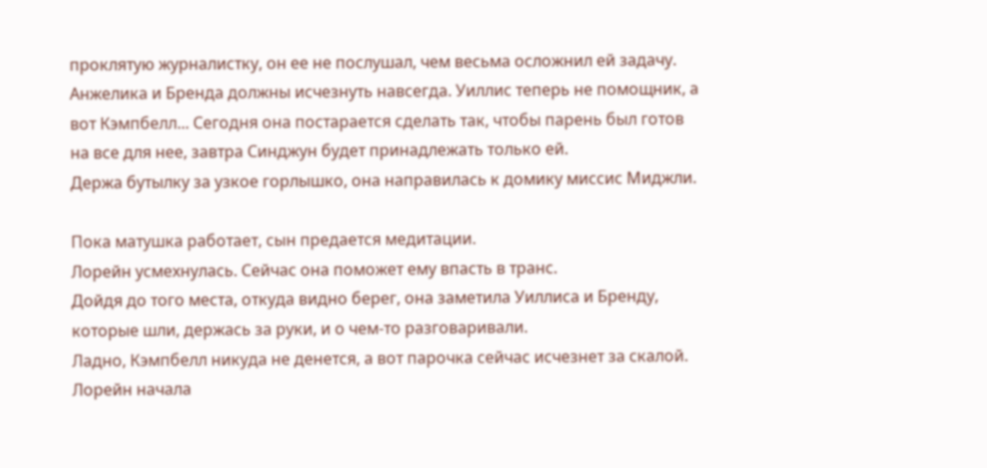проклятую журналистку, он ее не послушал, чем весьма осложнил ей задачу.
Анжелика и Бренда должны исчезнуть навсегда. Уиллис теперь не помощник, а
вот Кэмпбелл... Сегодня она постарается сделать так, чтобы парень был готов
на все для нее, завтра Синджун будет принадлежать только ей.
Держа бутылку за узкое горлышко, она направилась к домику миссис Миджли.

Пока матушка работает, сын предается медитации.
Лорейн усмехнулась. Сейчас она поможет ему впасть в транс.
Дойдя до того места, откуда видно берег, она заметила Уиллиса и Бренду,
которые шли, держась за руки, и о чем-то разговаривали.
Ладно, Кэмпбелл никуда не денется, а вот парочка сейчас исчезнет за скалой.
Лорейн начала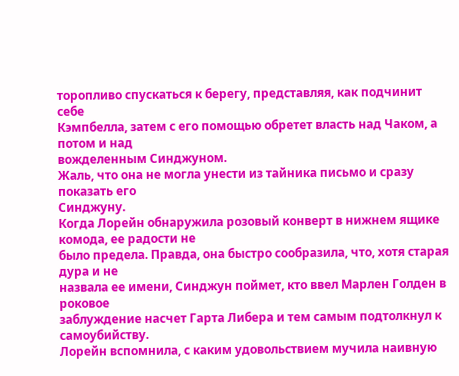торопливо спускаться к берегу, представляя, как подчинит себе
Кэмпбелла, затем с его помощью обретет власть над Чаком, а потом и над
вожделенным Синджуном.
Жаль, что она не могла унести из тайника письмо и сразу показать его
Синджуну.
Когда Лорейн обнаружила розовый конверт в нижнем ящике комода, ее радости не
было предела. Правда, она быстро сообразила, что, хотя старая дура и не
назвала ее имени, Синджун поймет, кто ввел Марлен Голден в роковое
заблуждение насчет Гарта Либера и тем самым подтолкнул к самоубийству.
Лорейн вспомнила, с каким удовольствием мучила наивную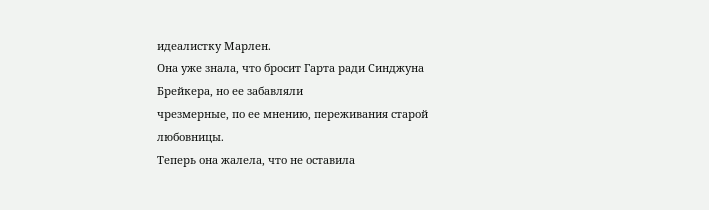идеалистку Марлен.
Она уже знала, что бросит Гарта ради Синджуна Брейкера, но ее забавляли
чрезмерные, по ее мнению, переживания старой любовницы.
Теперь она жалела, что не оставила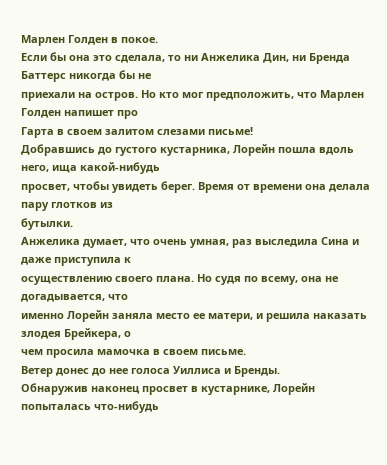Марлен Голден в покое.
Если бы она это сделала, то ни Анжелика Дин, ни Бренда Баттерс никогда бы не
приехали на остров. Но кто мог предположить, что Марлен Голден напишет про
Гарта в своем залитом слезами письме!
Добравшись до густого кустарника, Лорейн пошла вдоль него, ища какой-нибудь
просвет, чтобы увидеть берег. Время от времени она делала пару глотков из
бутылки.
Анжелика думает, что очень умная, раз выследила Сина и даже приступила к
осуществлению своего плана. Но судя по всему, она не догадывается, что
именно Лорейн заняла место ее матери, и решила наказать злодея Брейкера, о
чем просила мамочка в своем письме.
Ветер донес до нее голоса Уиллиса и Бренды.
Обнаружив наконец просвет в кустарнике, Лорейн попыталась что-нибудь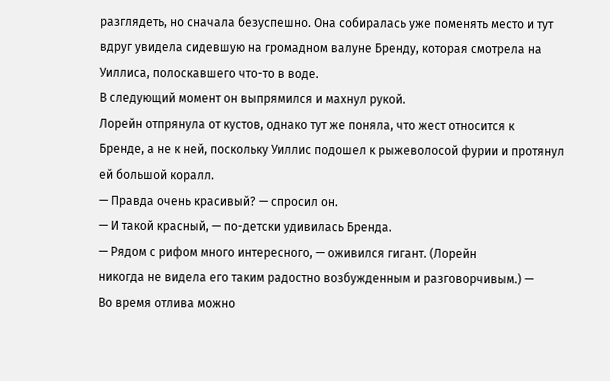разглядеть, но сначала безуспешно. Она собиралась уже поменять место и тут
вдруг увидела сидевшую на громадном валуне Бренду, которая смотрела на
Уиллиса, полоскавшего что-то в воде.
В следующий момент он выпрямился и махнул рукой.
Лорейн отпрянула от кустов, однако тут же поняла, что жест относится к
Бренде, а не к ней, поскольку Уиллис подошел к рыжеволосой фурии и протянул
ей большой коралл.
— Правда очень красивый? — спросил он.
— И такой красный, — по-детски удивилась Бренда.
— Рядом с рифом много интересного, — оживился гигант. (Лорейн
никогда не видела его таким радостно возбужденным и разговорчивым.) —
Во время отлива можно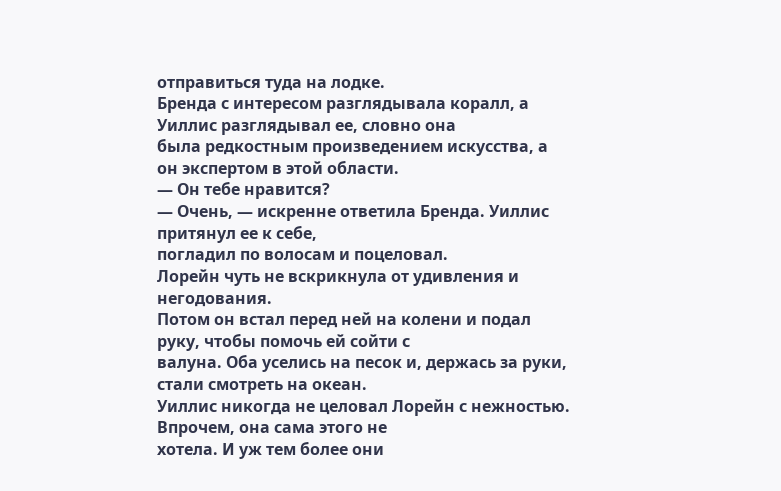отправиться туда на лодке.
Бренда с интересом разглядывала коралл, а Уиллис разглядывал ее, словно она
была редкостным произведением искусства, а он экспертом в этой области.
— Он тебе нравится?
— Очень, — искренне ответила Бренда. Уиллис притянул ее к себе,
погладил по волосам и поцеловал.
Лорейн чуть не вскрикнула от удивления и негодования.
Потом он встал перед ней на колени и подал руку, чтобы помочь ей сойти с
валуна. Оба уселись на песок и, держась за руки, стали смотреть на океан.
Уиллис никогда не целовал Лорейн с нежностью. Впрочем, она сама этого не
хотела. И уж тем более они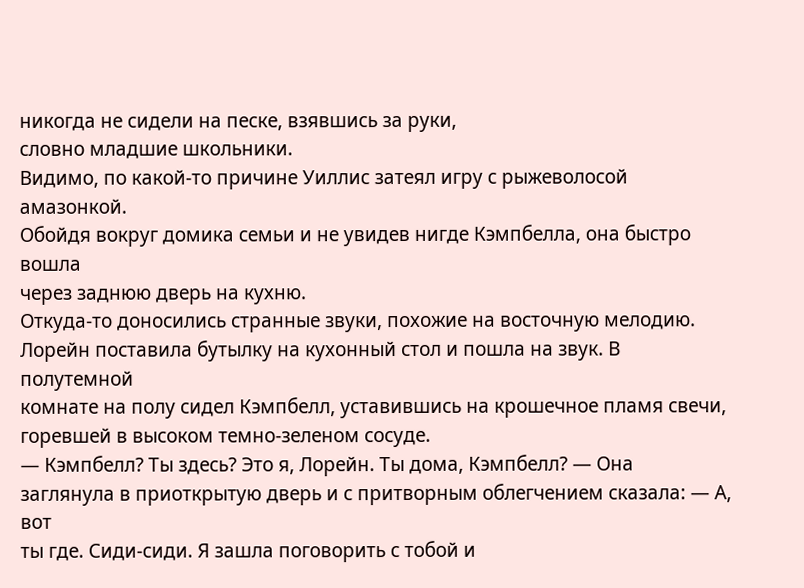никогда не сидели на песке, взявшись за руки,
словно младшие школьники.
Видимо, по какой-то причине Уиллис затеял игру с рыжеволосой амазонкой.
Обойдя вокруг домика семьи и не увидев нигде Кэмпбелла, она быстро вошла
через заднюю дверь на кухню.
Откуда-то доносились странные звуки, похожие на восточную мелодию.
Лорейн поставила бутылку на кухонный стол и пошла на звук. В полутемной
комнате на полу сидел Кэмпбелл, уставившись на крошечное пламя свечи,
горевшей в высоком темно-зеленом сосуде.
— Кэмпбелл? Ты здесь? Это я, Лорейн. Ты дома, Кэмпбелл? — Она
заглянула в приоткрытую дверь и с притворным облегчением сказала: — А, вот
ты где. Сиди-сиди. Я зашла поговорить с тобой и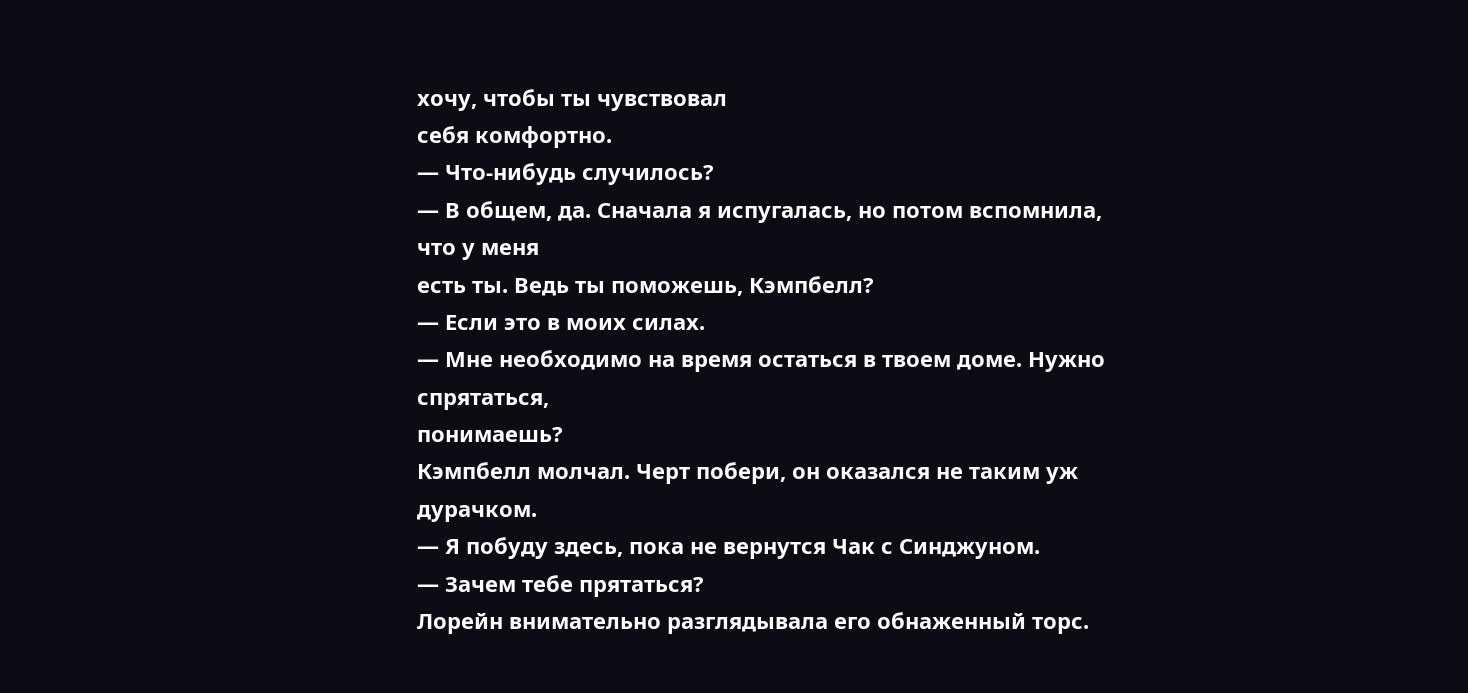хочу, чтобы ты чувствовал
себя комфортно.
— Что-нибудь случилось?
— В общем, да. Сначала я испугалась, но потом вспомнила, что у меня
есть ты. Ведь ты поможешь, Кэмпбелл?
— Если это в моих силах.
— Мне необходимо на время остаться в твоем доме. Нужно спрятаться,
понимаешь?
Кэмпбелл молчал. Черт побери, он оказался не таким уж дурачком.
— Я побуду здесь, пока не вернутся Чак с Синджуном.
— Зачем тебе прятаться?
Лорейн внимательно разглядывала его обнаженный торс.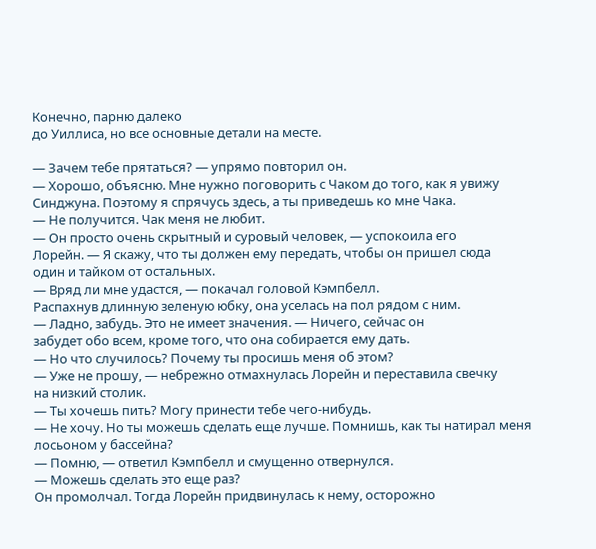Конечно, парню далеко
до Уиллиса, но все основные детали на месте.

— Зачем тебе прятаться? — упрямо повторил он.
— Хорошо, объясню. Мне нужно поговорить с Чаком до того, как я увижу
Синджуна. Поэтому я спрячусь здесь, а ты приведешь ко мне Чака.
— Не получится. Чак меня не любит.
— Он просто очень скрытный и суровый человек, — успокоила его
Лорейн. — Я скажу, что ты должен ему передать, чтобы он пришел сюда
один и тайком от остальных.
— Вряд ли мне удастся, — покачал головой Кэмпбелл.
Распахнув длинную зеленую юбку, она уселась на пол рядом с ним.
— Ладно, забудь. Это не имеет значения. — Ничего, сейчас он
забудет обо всем, кроме того, что она собирается ему дать.
— Но что случилось? Почему ты просишь меня об этом?
— Уже не прошу, — небрежно отмахнулась Лорейн и переставила свечку
на низкий столик.
— Ты хочешь пить? Могу принести тебе чего-нибудь.
— Не хочу. Но ты можешь сделать еще лучше. Помнишь, как ты натирал меня
лосьоном у бассейна?
— Помню, — ответил Кэмпбелл и смущенно отвернулся.
— Можешь сделать это еще раз?
Он промолчал. Тогда Лорейн придвинулась к нему, осторожно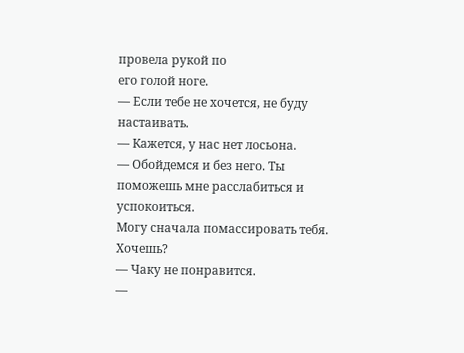провела рукой по
его голой ноге.
— Если тебе не хочется, не буду настаивать.
— Кажется, у нас нет лосьона.
— Обойдемся и без него. Ты поможешь мне расслабиться и успокоиться.
Могу сначала помассировать тебя. Хочешь?
— Чаку не понравится.
—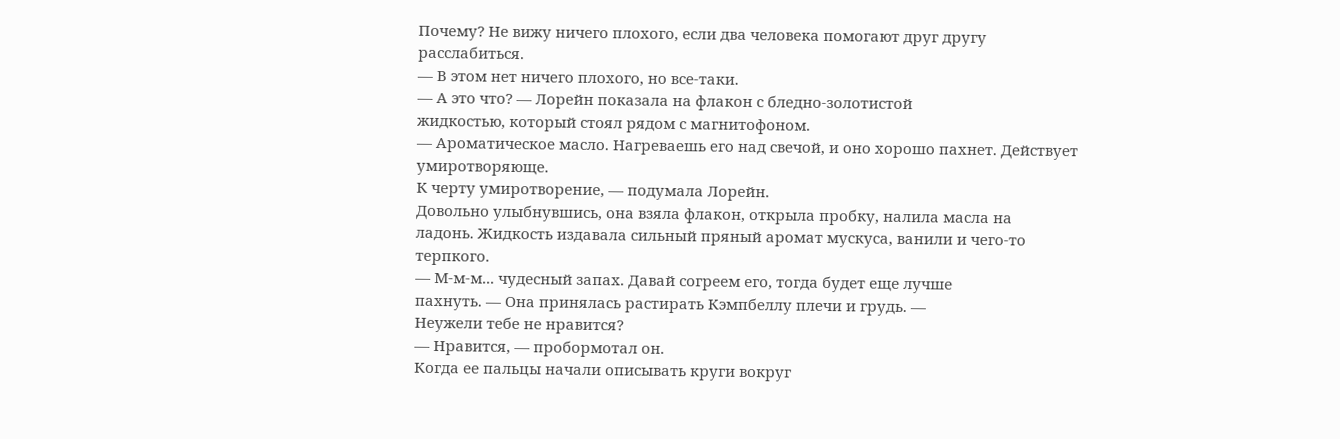Почему? Не вижу ничего плохого, если два человека помогают друг другу
расслабиться.
— В этом нет ничего плохого, но все-таки.
— А это что? — Лорейн показала на флакон с бледно-золотистой
жидкостью, который стоял рядом с магнитофоном.
— Ароматическое масло. Нагреваешь его над свечой, и оно хорошо пахнет. Действует умиротворяюще.
К черту умиротворение, — подумала Лорейн.
Довольно улыбнувшись, она взяла флакон, открыла пробку, налила масла на
ладонь. Жидкость издавала сильный пряный аромат мускуса, ванили и чего-то
терпкого.
— М-м-м... чудесный запах. Давай согреем его, тогда будет еще лучше
пахнуть. — Она принялась растирать Кэмпбеллу плечи и грудь. —
Неужели тебе не нравится?
— Нравится, — пробормотал он.
Когда ее пальцы начали описывать круги вокруг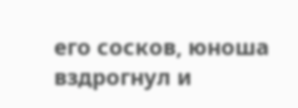его сосков, юноша вздрогнул и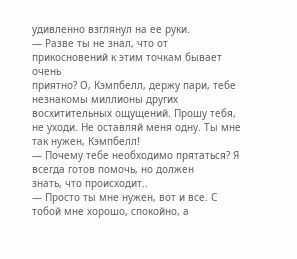удивленно взглянул на ее руки.
— Разве ты не знал, что от прикосновений к этим точкам бывает очень
приятно? О, Кэмпбелл, держу пари, тебе незнакомы миллионы других
восхитительных ощущений. Прошу тебя, не уходи. Не оставляй меня одну. Ты мне
так нужен, Кэмпбелл!
— Почему тебе необходимо прятаться? Я всегда готов помочь, но должен
знать, что происходит..
— Просто ты мне нужен, вот и все. С тобой мне хорошо, спокойно, а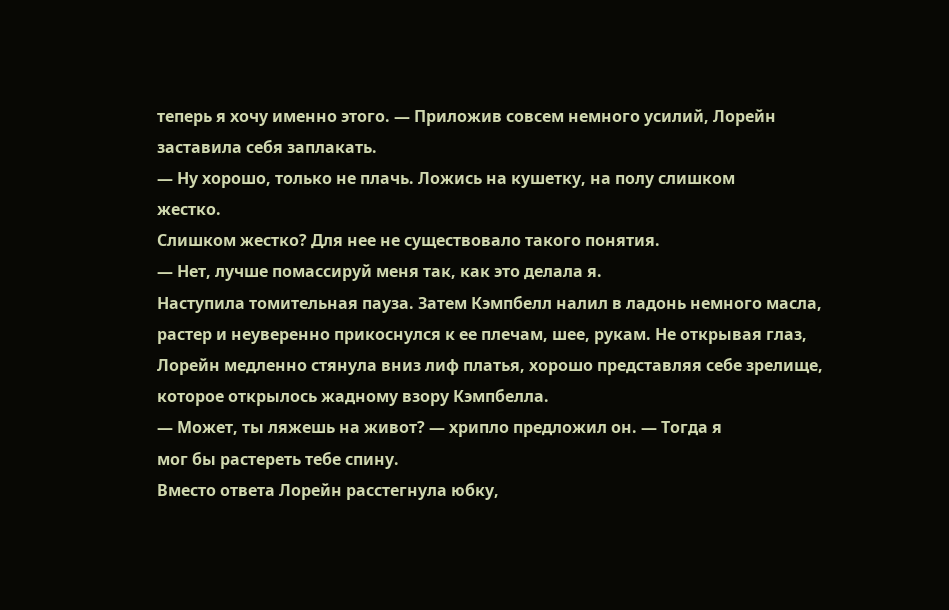теперь я хочу именно этого. — Приложив совсем немного усилий, Лорейн
заставила себя заплакать.
— Ну хорошо, только не плачь. Ложись на кушетку, на полу слишком
жестко.
Слишком жестко? Для нее не существовало такого понятия.
— Нет, лучше помассируй меня так, как это делала я.
Наступила томительная пауза. Затем Кэмпбелл налил в ладонь немного масла,
растер и неуверенно прикоснулся к ее плечам, шее, рукам. Не открывая глаз,
Лорейн медленно стянула вниз лиф платья, хорошо представляя себе зрелище,
которое открылось жадному взору Кэмпбелла.
— Может, ты ляжешь на живот? — хрипло предложил он. — Тогда я
мог бы растереть тебе спину.
Вместо ответа Лорейн расстегнула юбку,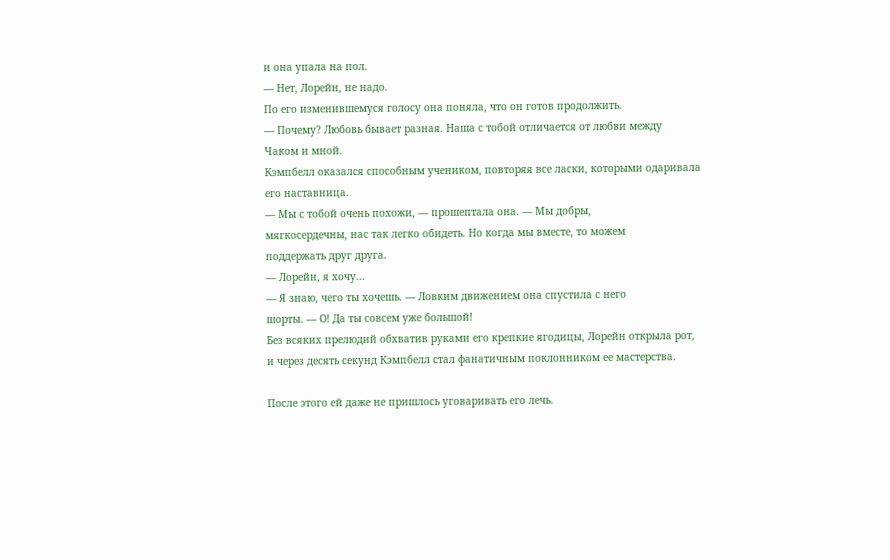и она упала на пол.
— Нет, Лорейн, не надо.
По его изменившемуся голосу она поняла, что он готов продолжить.
— Почему? Любовь бывает разная. Наша с тобой отличается от любви между
Чаком и мной.
Кэмпбелл оказался способным учеником, повторяя все ласки, которыми одаривала
его наставница.
— Мы с тобой очень похожи, — прошептала она. — Мы добры,
мягкосердечны, нас так легко обидеть. Но когда мы вместе, то можем
поддержать друг друга.
— Лорейн, я хочу...
— Я знаю, чего ты хочешь. — Ловким движением она спустила с него
шорты. — О! Да ты совсем уже большой!
Без всяких прелюдий обхватив руками его крепкие ягодицы, Лорейн открыла рот,
и через десять секунд Кэмпбелл стал фанатичным поклонником ее мастерства.

После этого ей даже не пришлось уговаривать его лечь.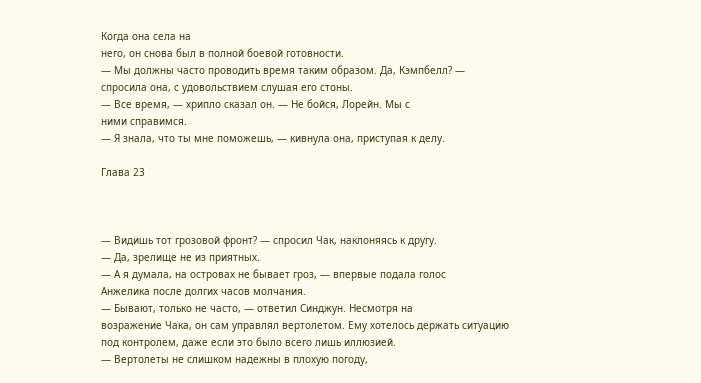Когда она села на
него, он снова был в полной боевой готовности.
— Мы должны часто проводить время таким образом. Да, Кэмпбелл? —
спросила она, с удовольствием слушая его стоны.
— Все время, — хрипло сказал он. — Не бойся, Лорейн. Мы с
ними справимся.
— Я знала, что ты мне поможешь, — кивнула она, приступая к делу.

Глава 23



— Видишь тот грозовой фронт? — спросил Чак, наклоняясь к другу.
— Да, зрелище не из приятных.
— А я думала, на островах не бывает гроз, — впервые подала голос
Анжелика после долгих часов молчания.
— Бывают, только не часто, — ответил Синджун. Несмотря на
возражение Чака, он сам управлял вертолетом. Ему хотелось держать ситуацию
под контролем, даже если это было всего лишь иллюзией.
— Вертолеты не слишком надежны в плохую погоду,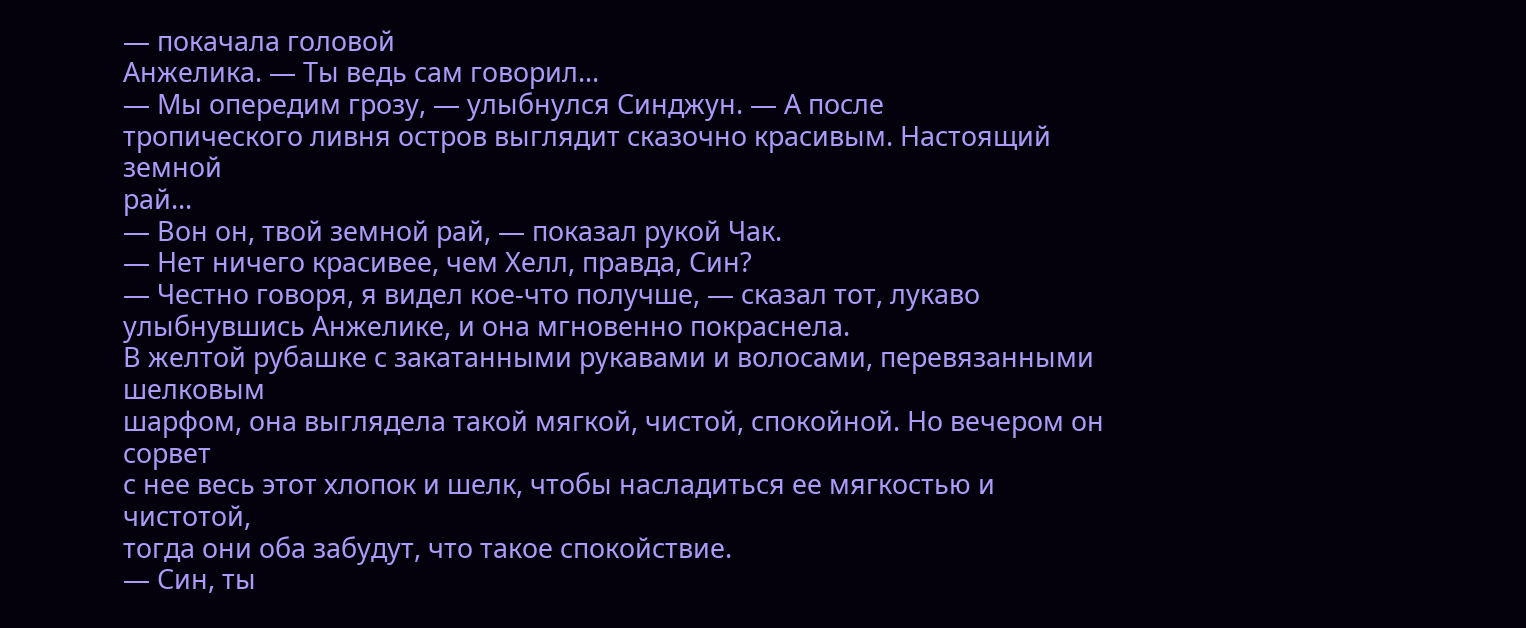— покачала головой
Анжелика. — Ты ведь сам говорил...
— Мы опередим грозу, — улыбнулся Синджун. — А после
тропического ливня остров выглядит сказочно красивым. Настоящий земной
рай...
— Вон он, твой земной рай, — показал рукой Чак.
— Нет ничего красивее, чем Хелл, правда, Син?
— Честно говоря, я видел кое-что получше, — сказал тот, лукаво
улыбнувшись Анжелике, и она мгновенно покраснела.
В желтой рубашке с закатанными рукавами и волосами, перевязанными шелковым
шарфом, она выглядела такой мягкой, чистой, спокойной. Но вечером он сорвет
с нее весь этот хлопок и шелк, чтобы насладиться ее мягкостью и чистотой,
тогда они оба забудут, что такое спокойствие.
— Син, ты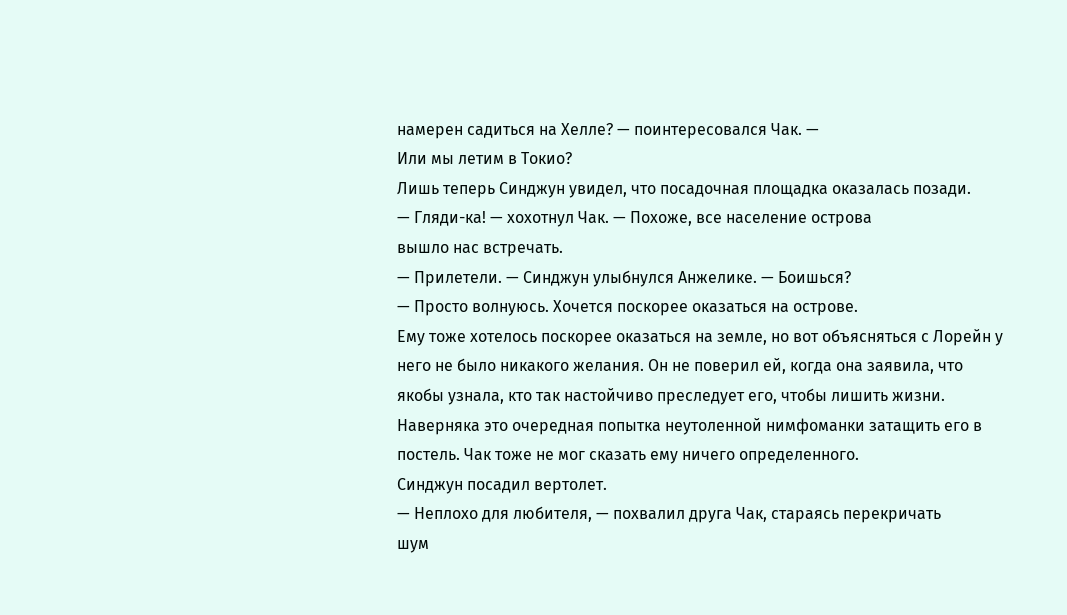намерен садиться на Хелле? — поинтересовался Чак. —
Или мы летим в Токио?
Лишь теперь Синджун увидел, что посадочная площадка оказалась позади.
— Гляди-ка! — хохотнул Чак. — Похоже, все население острова
вышло нас встречать.
— Прилетели. — Синджун улыбнулся Анжелике. — Боишься?
— Просто волнуюсь. Хочется поскорее оказаться на острове.
Ему тоже хотелось поскорее оказаться на земле, но вот объясняться с Лорейн у
него не было никакого желания. Он не поверил ей, когда она заявила, что
якобы узнала, кто так настойчиво преследует его, чтобы лишить жизни.
Наверняка это очередная попытка неутоленной нимфоманки затащить его в
постель. Чак тоже не мог сказать ему ничего определенного.
Синджун посадил вертолет.
— Неплохо для любителя, — похвалил друга Чак, стараясь перекричать
шум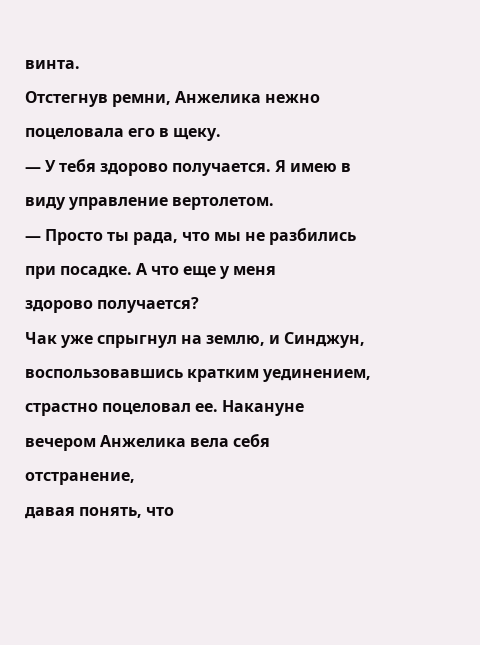винта.
Отстегнув ремни, Анжелика нежно поцеловала его в щеку.
— У тебя здорово получается. Я имею в виду управление вертолетом.
— Просто ты рада, что мы не разбились при посадке. А что еще у меня
здорово получается?
Чак уже спрыгнул на землю, и Синджун, воспользовавшись кратким уединением,
страстно поцеловал ее. Накануне вечером Анжелика вела себя отстранение,
давая понять, что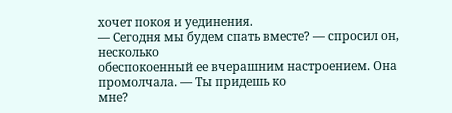хочет покоя и уединения.
— Сегодня мы будем спать вместе? — спросил он, несколько
обеспокоенный ее вчерашним настроением. Она промолчала. — Ты придешь ко
мне?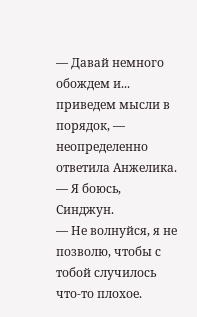— Давай немного обождем и... приведем мысли в порядок, —
неопределенно ответила Анжелика. — Я боюсь, Синджун.
— Не волнуйся, я не позволю, чтобы с тобой случилось что-то плохое.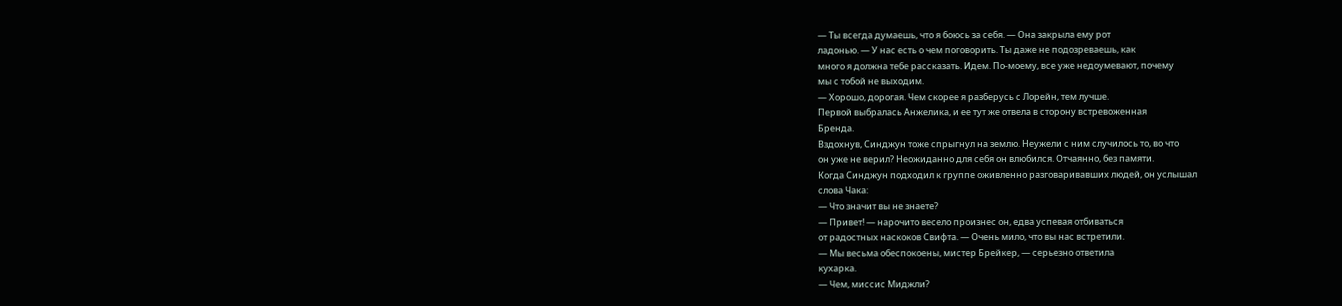— Ты всегда думаешь, что я боюсь за себя. — Она закрыла ему рот
ладонью. — У нас есть о чем поговорить. Ты даже не подозреваешь, как
много я должна тебе рассказать. Идем. По-моему, все уже недоумевают, почему
мы с тобой не выходим.
— Хорошо, дорогая. Чем скорее я разберусь с Лорейн, тем лучше.
Первой выбралась Анжелика, и ее тут же отвела в сторону встревоженная
Бренда.
Вздохнув, Синджун тоже спрыгнул на землю. Неужели с ним случилось то, во что
он уже не верил? Неожиданно для себя он влюбился. Отчаянно, без памяти.
Когда Синджун подходил к группе оживленно разговаривавших людей, он услышал
слова Чака:
— Что значит вы не знаете?
— Привет! — нарочито весело произнес он, едва успевая отбиваться
от радостных наскоков Свифта. — Очень мило, что вы нас встретили.
— Мы весьма обеспокоены, мистер Брейкер, — серьезно ответила
кухарка.
— Чем, миссис Миджли?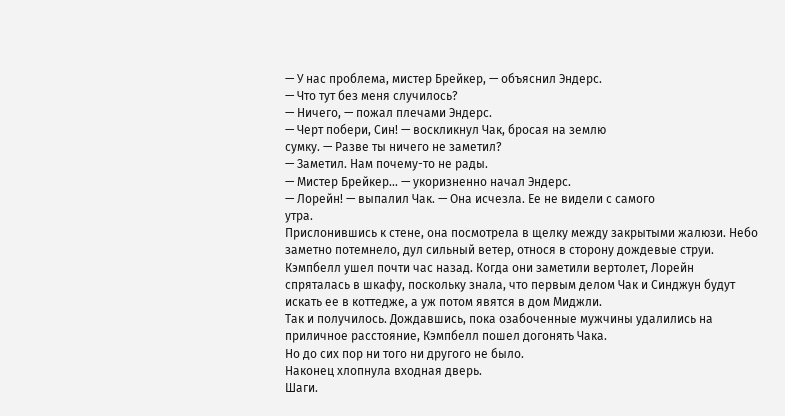— У нас проблема, мистер Брейкер, — объяснил Эндерс.
— Что тут без меня случилось?
— Ничего, — пожал плечами Эндерс.
— Черт побери, Син! — воскликнул Чак, бросая на землю
сумку. — Разве ты ничего не заметил?
— Заметил. Нам почему-то не рады.
— Мистер Брейкер... — укоризненно начал Эндерс.
— Лорейн! — выпалил Чак. — Она исчезла. Ее не видели с самого
утра.
Прислонившись к стене, она посмотрела в щелку между закрытыми жалюзи. Небо
заметно потемнело, дул сильный ветер, относя в сторону дождевые струи.
Кэмпбелл ушел почти час назад. Когда они заметили вертолет, Лорейн
спряталась в шкафу, поскольку знала, что первым делом Чак и Синджун будут
искать ее в коттедже, а уж потом явятся в дом Миджли.
Так и получилось. Дождавшись, пока озабоченные мужчины удалились на
приличное расстояние, Кэмпбелл пошел догонять Чака.
Но до сих пор ни того ни другого не было.
Наконец хлопнула входная дверь.
Шаги.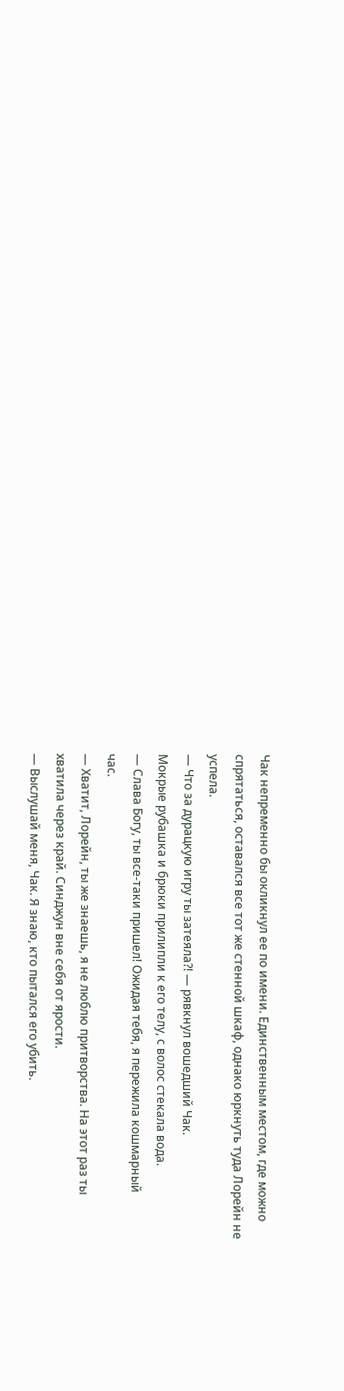Чак непременно бы окликнул ее по имени. Единственным местом, где можно
спрятаться, оставался все тот же стенной шкаф, однако юркнуть туда Лорейн не
успела.
— Что за дурацкую игру ты затеяла?! — рявкнул вошедший Чак.
Мокрые рубашка и брюки прилипли к его телу, с волос стекала вода.
— Слава Богу, ты все-таки пришел! Ожидая тебя, я пережила кошмарный
час.
— Хватит, Лорейн, ты же знаешь, я не люблю притворства. На этот раз ты
хватила через край. Синджун вне себя от ярости.
— Выслушай меня, Чак. Я знаю, кто пытался его убить.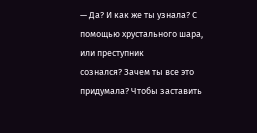— Да? И как же ты узнала? С помощью хрустального шара, или преступник
сознался? Зачем ты все это придумала? Чтобы заставить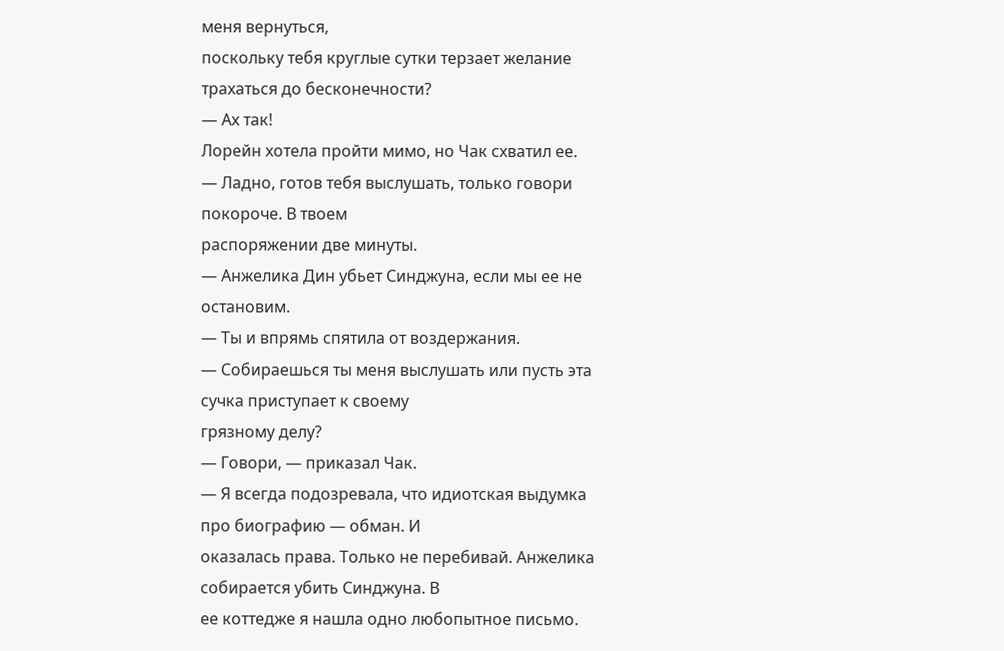меня вернуться,
поскольку тебя круглые сутки терзает желание трахаться до бесконечности?
— Ах так!
Лорейн хотела пройти мимо, но Чак схватил ее.
— Ладно, готов тебя выслушать, только говори покороче. В твоем
распоряжении две минуты.
— Анжелика Дин убьет Синджуна, если мы ее не остановим.
— Ты и впрямь спятила от воздержания.
— Собираешься ты меня выслушать или пусть эта сучка приступает к своему
грязному делу?
— Говори, — приказал Чак.
— Я всегда подозревала, что идиотская выдумка про биографию — обман. И
оказалась права. Только не перебивай. Анжелика собирается убить Синджуна. В
ее коттедже я нашла одно любопытное письмо.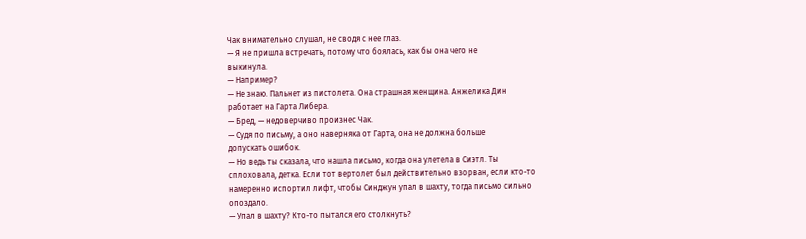Чак внимательно слушал, не сводя с нее глаз.
— Я не пришла встречать, потому что боялась, как бы она чего не
выкинула.
— Например?
— Не знаю. Пальнет из пистолета. Она страшная женщина. Анжелика Дин
работает на Гарта Либера.
— Бред, — недоверчиво произнес Чак.
— Судя по письму, а оно наверняка от Гарта, она не должна больше
допускать ошибок.
— Но ведь ты сказала, что нашла письмо, когда она улетела в Сиэтл. Ты
сплоховала, детка. Если тот вертолет был действительно взорван, если кто-то
намеренно испортил лифт, чтобы Синджун упал в шахту, тогда письмо сильно
опоздало.
— Упал в шахту? Кто-то пытался его столкнуть?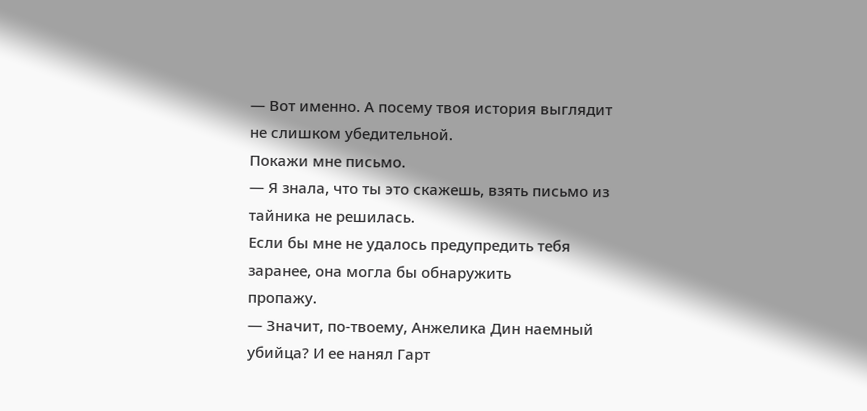— Вот именно. А посему твоя история выглядит не слишком убедительной.
Покажи мне письмо.
— Я знала, что ты это скажешь, взять письмо из тайника не решилась.
Если бы мне не удалось предупредить тебя заранее, она могла бы обнаружить
пропажу.
— Значит, по-твоему, Анжелика Дин наемный убийца? И ее нанял Гарт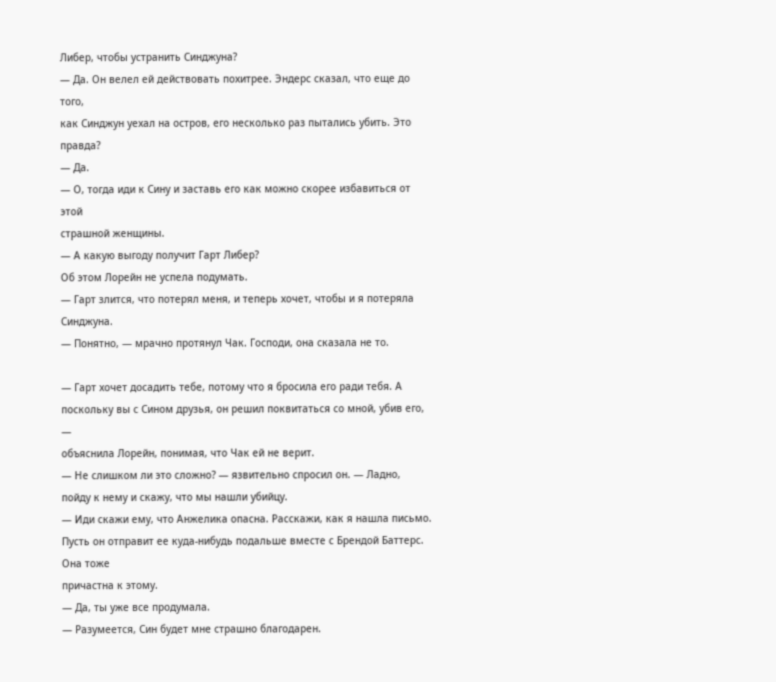Либер, чтобы устранить Синджуна?
— Да. Он велел ей действовать похитрее. Эндерс сказал, что еще до того,
как Синджун уехал на остров, его несколько раз пытались убить. Это правда?
— Да.
— О, тогда иди к Сину и заставь его как можно скорее избавиться от этой
страшной женщины.
— А какую выгоду получит Гарт Либер?
Об этом Лорейн не успела подумать.
— Гарт злится, что потерял меня, и теперь хочет, чтобы и я потеряла
Синджуна.
— Понятно, — мрачно протянул Чак. Господи, она сказала не то.

— Гарт хочет досадить тебе, потому что я бросила его ради тебя. А
поскольку вы с Сином друзья, он решил поквитаться со мной, убив его, —
объяснила Лорейн, понимая, что Чак ей не верит.
— Не слишком ли это сложно? — язвительно спросил он. — Ладно,
пойду к нему и скажу, что мы нашли убийцу.
— Иди скажи ему, что Анжелика опасна. Расскажи, как я нашла письмо.
Пусть он отправит ее куда-нибудь подальше вместе с Брендой Баттерс. Она тоже
причастна к этому.
— Да, ты уже все продумала.
— Разумеется, Син будет мне страшно благодарен.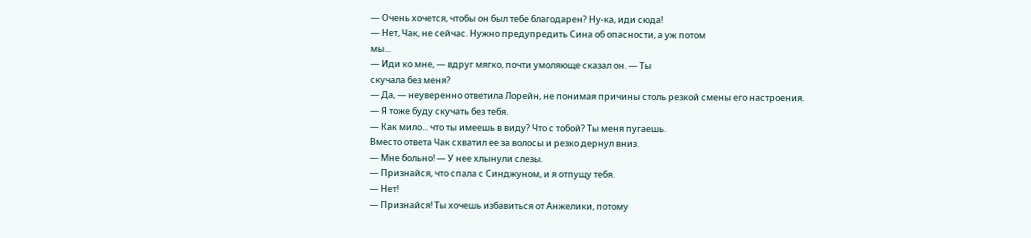— Очень хочется, чтобы он был тебе благодарен? Ну-ка, иди сюда!
— Нет, Чак, не сейчас. Нужно предупредить Сина об опасности, а уж потом
мы...
— Иди ко мне, — вдруг мягко, почти умоляюще сказал он. — Ты
скучала без меня?
— Да, — неуверенно ответила Лорейн, не понимая причины столь резкой смены его настроения.
— Я тоже буду скучать без тебя.
— Как мило... что ты имеешь в виду? Что с тобой? Ты меня пугаешь.
Вместо ответа Чак схватил ее за волосы и резко дернул вниз.
— Мне больно! — У нее хлынули слезы.
— Признайся, что спала с Синджуном, и я отпущу тебя.
— Нет!
— Признайся! Ты хочешь избавиться от Анжелики, потому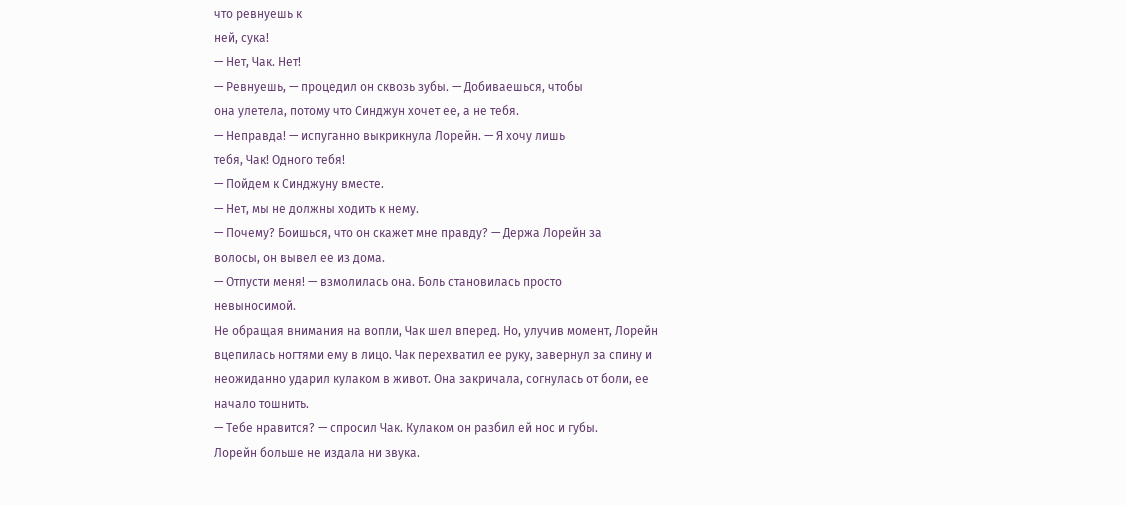что ревнуешь к
ней, сука!
— Нет, Чак. Нет!
— Ревнуешь, — процедил он сквозь зубы. — Добиваешься, чтобы
она улетела, потому что Синджун хочет ее, а не тебя.
— Неправда! — испуганно выкрикнула Лорейн. — Я хочу лишь
тебя, Чак! Одного тебя!
— Пойдем к Синджуну вместе.
— Нет, мы не должны ходить к нему.
— Почему? Боишься, что он скажет мне правду? — Держа Лорейн за
волосы, он вывел ее из дома.
— Отпусти меня! — взмолилась она. Боль становилась просто
невыносимой.
Не обращая внимания на вопли, Чак шел вперед. Но, улучив момент, Лорейн
вцепилась ногтями ему в лицо. Чак перехватил ее руку, завернул за спину и
неожиданно ударил кулаком в живот. Она закричала, согнулась от боли, ее
начало тошнить.
— Тебе нравится? — спросил Чак. Кулаком он разбил ей нос и губы.
Лорейн больше не издала ни звука.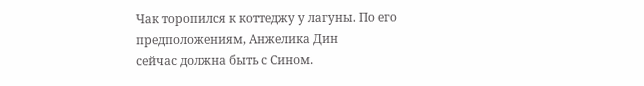Чак торопился к коттеджу у лагуны. По его предположениям, Анжелика Дин
сейчас должна быть с Сином.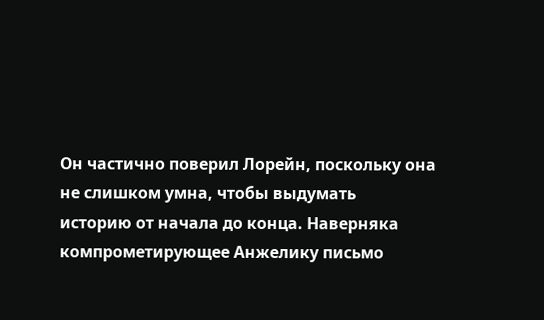Он частично поверил Лорейн, поскольку она не слишком умна, чтобы выдумать
историю от начала до конца. Наверняка компрометирующее Анжелику письмо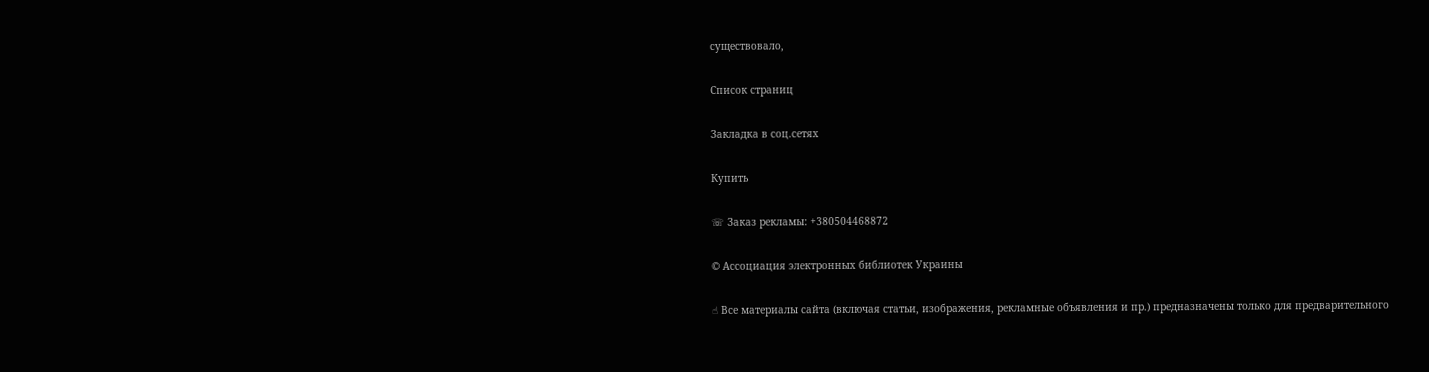существовало,

Список страниц

Закладка в соц.сетях

Купить

☏ Заказ рекламы: +380504468872

© Ассоциация электронных библиотек Украины

☝ Все материалы сайта (включая статьи, изображения, рекламные объявления и пр.) предназначены только для предварительного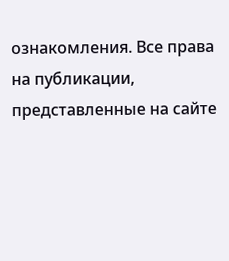ознакомления. Все права на публикации, представленные на сайте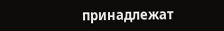принадлежат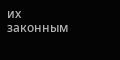их законным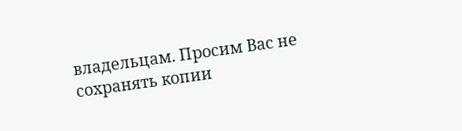владельцам. Просим Вас не сохранять копии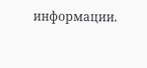информации.